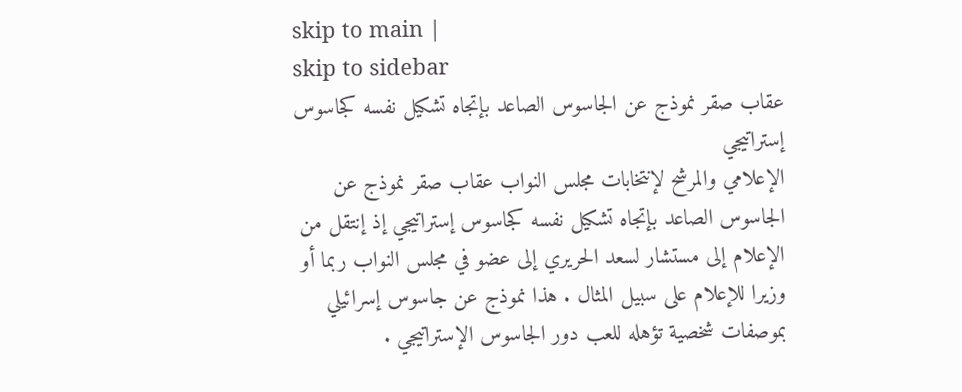skip to main |
skip to sidebar
عقاب صقر نموذج عن الجاسوس الصاعد بإتجاه تشكيل نفسه كجاسوس إستراتيجي
الإعلامي والمرشح لإنتخابات مجلس النواب عقاب صقر نموذج عن الجاسوس الصاعد بإتجاه تشكيل نفسه كجاسوس إستراتيجي إذ إنتقل من الإعلام إلى مستشار لسعد الحريري إلى عضو في مجلس النواب ربما أو وزيرا للإعلام على سبيل المثال . هذا نموذج عن جاسوس إسرائيلي بموصفات شخصية تؤهله للعب دور الجاسوس الإستراتيجي .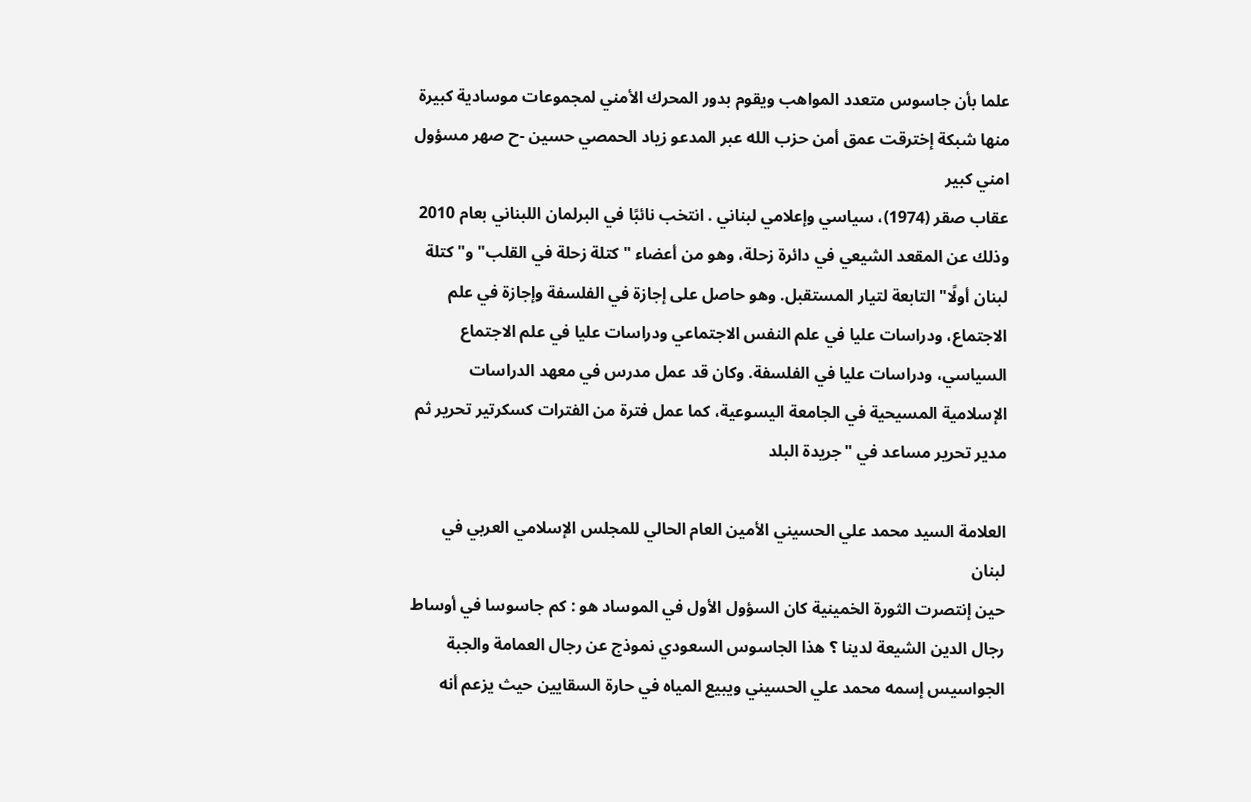علما بأن جاسوس متعدد المواهب ويقوم بدور المحرك الأمني لمجموعات موسادية كبيرة منها شبكة إخترقت عمق أمن حزب الله عبر المدعو زياد الحمصي حسين -ح صهر مسؤول امني كبير
عقاب صقر (1974)، سياسي وإعلامي لبناني . انتخب نائبًا في البرلمان اللبناني بعام 2010 وذلك عن المقعد الشيعي في دائرة زحلة، وهو من أعضاء "كتلة زحلة في القلب" و"كتلة لبنان أولًا" التابعة لتيار المستقبل. وهو حاصل على إجازة في الفلسفة وإجازة في علم الاجتماع، ودراسات عليا في علم النفس الاجتماعي ودراسات عليا في علم الاجتماع السياسي، ودراسات عليا في الفلسفة. وكان قد عمل مدرس في معهد الدراسات الإسلامية المسيحية في الجامعة اليسوعية، كما عمل فترة من الفترات كسكرتير تحرير ثم مدير تحرير مساعد في "جريدة البلد

العلامة السيد محمد علي الحسيني الأمين العام الحالي للمجلس الإسلامي العربي في لبنان
حين إنتصرت الثورة الخمينية كان السؤول الأول في الموساد هو : كم جاسوسا في أوساط
رجال الدين الشيعة لدينا ؟ هذا الجاسوس السعودي نموذج عن رجال العمامة والجبة الجواسيس إسمه محمد علي الحسيني ويبيع المياه في حارة السقايين حيث يزعم أنه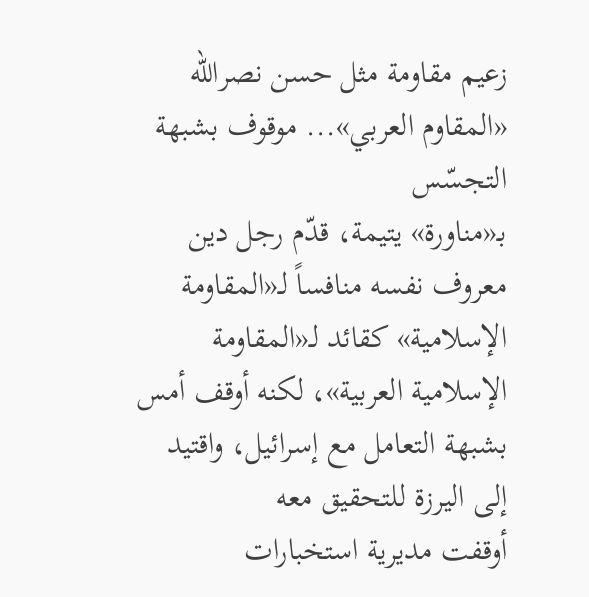زعيم مقاومة مثل حسن نصرالله
«المقاوم العربي»... موقوف بشبهة التجسّس
بـ«مناورة» يتيمة، قدّم رجل دين معروف نفسه منافساً لـ«المقاومة الإسلامية» كقائد لـ«المقاومة الإسلامية العربية»، لكنه أوقف أمس بشبهة التعامل مع إسرائيل، واقتيد إلى اليرزة للتحقيق معه
أوقفت مديرية استخبارات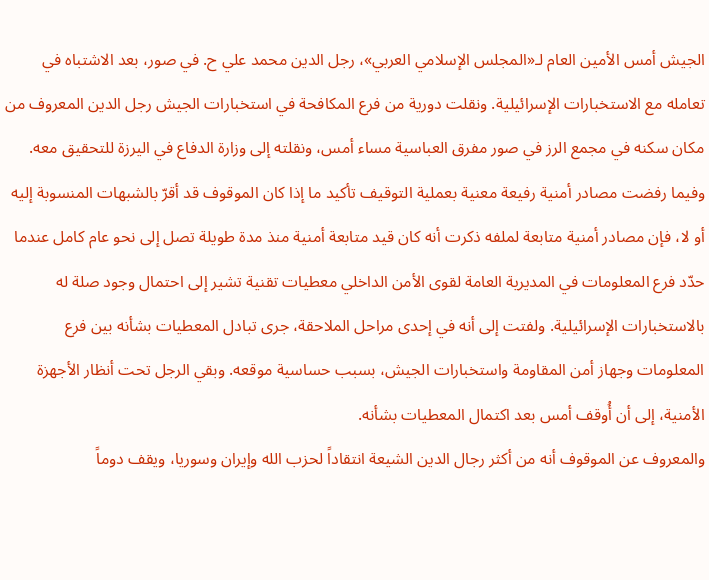الجيش أمس الأمين العام لـ«المجلس الإسلامي العربي»، رجل الدين محمد علي ح. في صور، بعد الاشتباه في تعامله مع الاستخبارات الإسرائيلية. ونقلت دورية من فرع المكافحة في استخبارات الجيش رجل الدين المعروف من مكان سكنه في مجمع الرز في صور مفرق العباسية مساء أمس، ونقلته إلى وزارة الدفاع في اليرزة للتحقيق معه. وفيما رفضت مصادر أمنية رفيعة معنية بعملية التوقيف تأكيد ما إذا كان الموقوف قد أقرّ بالشبهات المنسوبة إليه أو لا، فإن مصادر أمنية متابعة لملفه ذكرت أنه كان قيد متابعة أمنية منذ مدة طويلة تصل إلى نحو عام كامل عندما حدّد فرع المعلومات في المديرية العامة لقوى الأمن الداخلي معطيات تقنية تشير إلى احتمال وجود صلة له بالاستخبارات الإسرائيلية. ولفتت إلى أنه في إحدى مراحل الملاحقة، جرى تبادل المعطيات بشأنه بين فرع المعلومات وجهاز أمن المقاومة واستخبارات الجيش، بسبب حساسية موقعه. وبقي الرجل تحت أنظار الأجهزة الأمنية، إلى أن أُوقف أمس بعد اكتمال المعطيات بشأنه.
والمعروف عن الموقوف أنه من أكثر رجال الدين الشيعة انتقاداً لحزب الله وإيران وسوريا، ويقف دوماً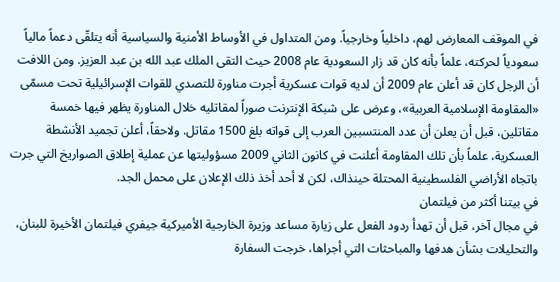في الموقف المعارض لهم، داخلياً وخارجياً. ومن المتداول في الأوساط الأمنية والسياسية أنه يتلقّى دعماً مالياً سعودياً لحركته، علماً بأنه كان قد زار السعودية عام 2008 حيث التقى الملك عبد الله بن عبد العزيز. ومن اللافت أن الرجل كان قد أعلن عام 2009 أن لديه قوات عسكرية أجرت مناورة للتصدي للقوات الإسرائيلية تحت مسمّى «المقاومة الإسلامية العربية»، وعرض على شبكة الإنترنت صوراً لمقاتليه خلال المناورة يظهر فيها خمسة مقاتلين، قبل أن يعلن أن عدد المنتسبين العرب إلى قواته بلغ 1500 مقاتل. ولاحقاً، أعلن تجميد الأنشطة العسكرية، علماً بأن تلك المقاومة أعلنت في كانون الثاني 2009 مسؤوليتها عن عملية إطلاق الصواريخ التي جرت باتجاه الأراضي الفلسطينية المحتلة حينذاك، لكن لا أحد أخذ ذلك الإعلان على محمل الجد.
في بيتنا أكثر من فيلتمان
في مجال آخر، قبل أن تهدأ ردود الفعل على زيارة مساعد وزيرة الخارجية الأميركية جيفري فيلتمان الأخيرة للبنان، والتحليلات بشأن هدفها والمباحثات التي أجراها، خرجت السفارة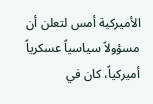الأميركية أمس لتعلن أن مسؤولاً سياسياً عسكرياً أميركياً، كان في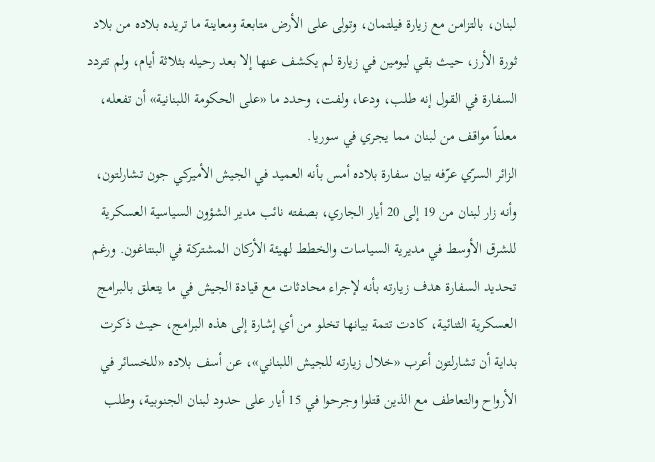لبنان، بالتزامن مع زيارة فيلتمان، وتولى على الأرض متابعة ومعاينة ما تريده بلاده من بلاد ثورة الأرز، حيث بقي ليومين في زيارة لم يكشف عنها إلا بعد رحيله بثلاثة أيام، ولم تتردد السفارة في القول إنه طلب، ودعا، ولفت، وحدد ما «على الحكومة اللبنانية» أن تفعله، معلناً مواقف من لبنان مما يجري في سوريا.
الزائر السرّي عرّفه بيان سفارة بلاده أمس بأنه العميد في الجيش الأميركي جون تشارلتون، وأنه زار لبنان من 19 إلى 20 أيار الجاري، بصفته نائب مدير الشؤون السياسية العسكرية للشرق الأوسط في مديرية السياسات والخطط لهيئة الأركان المشتركة في البنتاغون. ورغم تحديد السفارة هدف زيارته بأنه لإجراء محادثات مع قيادة الجيش في ما يتعلق بالبرامج العسكرية الثنائية، كادت تتمة بيانها تخلو من أي إشارة إلى هذه البرامج، حيث ذكرت بداية أن تشارلتون أعرب «خلال زيارته للجيش اللبناني»، عن أسف بلاده «للخسائر في الأرواح والتعاطف مع الذين قتلوا وجرحوا في 15 أيار على حدود لبنان الجنوبية، وطلب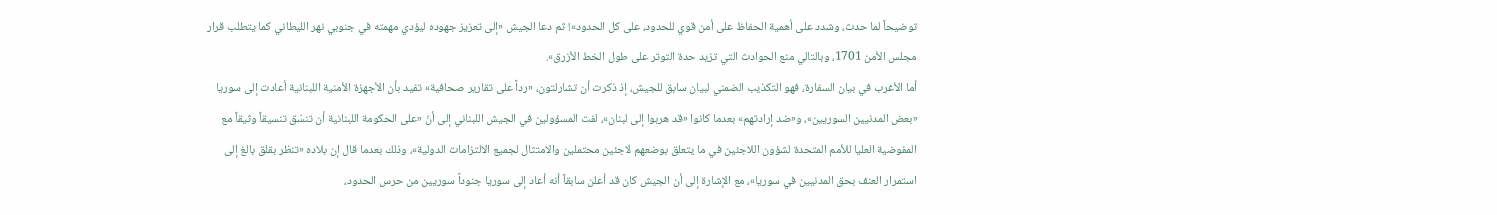توضيحاً لما حدث، وشدد على أهمية الحفاظ على أمن قوي للحدود، على كل الحدود»! ثم دعا الجيش «إلى تعزيز جهوده ليؤدي مهمته في جنوبي نهر الليطاني كما يتطلب قرار مجلس الأمن 1701، وبالتالي منع الحوادث التي تزيد حدة التوتر على طول الخط الأزرق».
أما الأغرب في بيان السفارة، فهو التكذيب الضمني لبيان سابق للجيش، إذ ذكرت أن تشارلتون، «رداً على تقارير صحافية» تفيد بأن الأجهزة الأمنية اللبنانية أعادت إلى سوريا «بعض المدنيين السوريين»، و«ضد إرادتهم» بعدما كانوا «قد هربوا إلى لبنان»، لفت المسؤولين في الجيش اللبناني إلى أنّ «على الحكومة اللبنانية أن تنسّق تنسيقاً وثيقاً مع المفوضية العليا للأمم المتحدة لشؤون اللاجئين في ما يتعلق بوضعهم لاجئين محتملين والامتثال لجميع الالتزامات الدولية»، وذلك بعدما قال إن بلاده «تنظر بقلق بالغ إلى استمرار العنف بحق المدنيين في سوريا»، مع الإشارة إلى أن الجيش كان قد أعلن سابقاً أنه أعاد إلى سوريا جنوداً سوريين من حرس الحدود،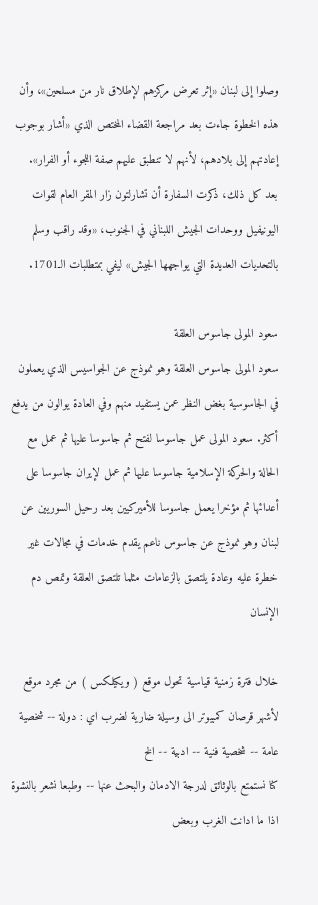وصلوا إلى لبنان «إثر تعرض مركزهم لإطلاق نار من مسلحين»، وأن هذه الخطوة جاءت بعد مراجعة القضاء المختص الذي «أشار بوجوب إعادتهم إلى بلادهم، لأنهم لا تنطبق عليهم صفة اللجوء أو الفرار».
بعد كل ذلك، ذكرت السفارة أن تشارلتون زار المقر العام لقوات اليونيفيل ووحدات الجيش اللبناني في الجنوب، «وقد راقب وسلم بالتحديات العديدة التي يواجهها الجيش» ليفي بمتطلبات الـ1701.

سعود المولى جاسوس العلقة
سعود المولى جاسوس العلقة وهو نموذج عن الجواسيس الذي يعملون في الجاسوسية بغض النظر عمن يستفيد منهم وفي العادة يوالون من يدفع أكثر. سعود المولى عمل جاسوسا لفتح ثم جاسوسا عليها ثم عمل مع الحالة والحركة الإسلامية جاسوسا عليها ثم عمل لإيران جاسوسا على أعدائها ثم مؤخرا يعمل جاسوسا للأميركيين بعد رحيل السوريين عن لبنان وهو نموذج عن جاسوس ناعم يقدم خدمات في مجالات غير خطرة عليه وعادة يلتصق بالزعامات مثلما تلتصق العلقة وتمص دم الإنسان

خلال فترة زمنية قياسية تحول موقع ( ويكيلكس ) من مجرد موقع لأشهر قرصان كمبيوتر الى وسيلة ضارية لضرب اي : دولة -- شخصية عامة -- شخصية فنية -- ادبية -- الخ
كنا نستمتع بالوثائق لدرجة الادمان والبحث عنها -- وطبعا نشعر بالنشوة اذا ما ادانت الغرب وبعض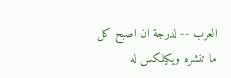العرب -- لدرجة ان اصبح كل ما تنشره ويكيلكس له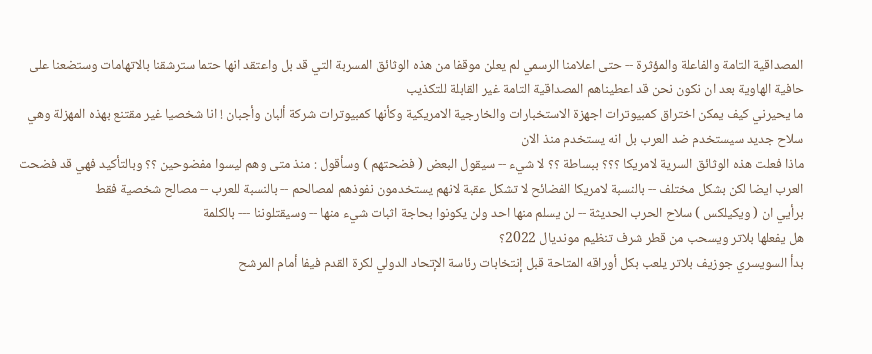المصداقية التامة والفاعلة والمؤثرة -- حتى اعلامنا الرسمي لم يعلن موقفا من هذه الوثائق المسربة التي قد بل واعتقد انها حتما سترشقنا بالاتهامات وستضعنا على حافية الهاوية بعد ان نكون نحن قد اعطيناهم المصداقية التامة غير القابلة للتكذيب
ما يحيرني كيف يمكن اختراق كمبيوترات اجهزة الاستخبارات والخارجية الامريكية وكأنها كمبيوترات شركة ألبان وأجبان ! انا شخصيا غير مقتنع بهذه المهزلة وهي سلاح جديد سيستخدم ضد العرب بل انه يستخدم منذ الان
ماذا فعلت هذه الوثائق السرية لامريكا ؟؟؟ ببساطة ؟؟ لا شيء -- سيقول البعض ( فضحتهم ) وسأقول : منذ متى وهم ليسوا مفضوحين ؟؟ وبالتأكيد فهي قد فضحت العرب ايضا لكن بشكل مختلف -- بالنسبة لامريكا الفضائح لا تشكل عقبة لانهم يستخدمون نفوذهم لمصالحم -- بالنسبة للعرب -- مصالح شخصية فقط
برأيي ان ( ويكيلكس ) سلاح الحرب الحديثة -- لن يسلم منها احد ولن يكونوا بحاجة اثبات شيء منها -- وسيقتلوننا --- بالكلمة
هل يفعلها بلاتر ويسحب من قطر شرف تنظيم مونديال 2022؟
بدأ السويسري جوزيف بلاتر يلعب بكل أوراقه المتاحة قبل إنتخابات رئاسة الإتحاد الدولي لكرة القدم فيفا أمام المرشح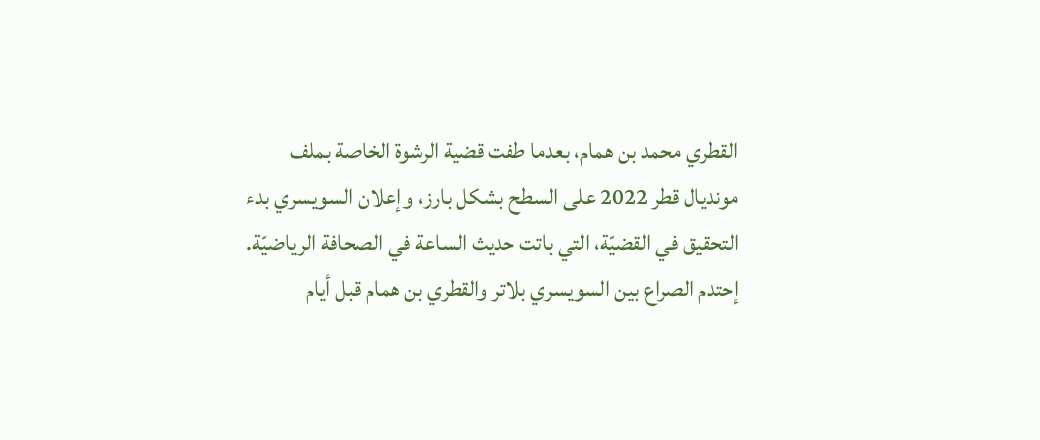القطري محمد بن همام، بعدما طفت قضية الرشوة الخاصة بملف مونديال قطر 2022 على السطح بشكل بارز، وإعلان السويسري بدء التحقيق في القضيّة، التي باتت حديث الساعة في الصحافة الرياضيّة.
إحتدم الصراع بين السويسري بلاتر والقطري بن همام قبل أيام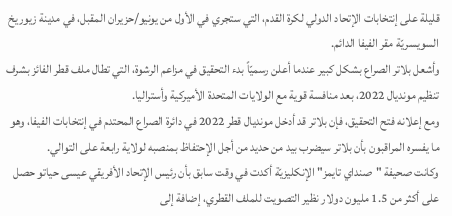قليلة على إنتخابات الإتحاد الدولي لكرة القدم، التي ستجري في الأول من يونيو/حزيران المقبل، في مدينة زيوريخ السويسريّة مقر الفيفا الدائم.
وأشعل بلاتر الصراع بشكل كبير عندما أعلن رسميّاً بدء التحقيق في مزاعم الرشوة، التي تطال ملف قطر الفائز بشرف تنظيم مونديال 2022، بعد منافسة قوية مع الولايات المتحدة الأميركية وأستراليا.
ومع إعلانه فتح التحقيق، فإن بلاتر قد أدخل مونديال قطر 2022 في دائرة الصراع المحتدم في إنتخابات الفيفا، وهو ما يفسره المراقبون بأن بلاتر سيضرب بيد من حديد من أجل الإحتفاظ بمنصبه لولاية رابعة على التوالي.
وكانت صحيفة "صنداي تايمز" الإنكليزيّة أكدت في وقت سابق بأن رئيس الإتحاد الأفريقي عيسى حياتو حصل على أكثر من 1.5 مليون دولار نظير التصويت للملف القطري، إضافة إلى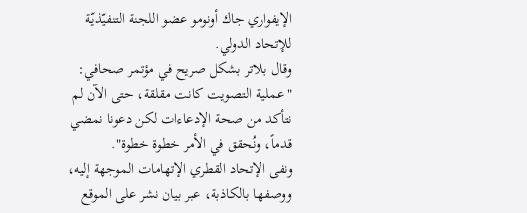الإيفواري جاك أونومو عضو اللجنة التنفيّذيّة للإتحاد الدولي.
وقال بلاتر بشكل صريح في مؤتمر صحافي: "عملية التصويت كانت مقلقة، حتى الآن لم نتأكد من صحة الإدعاءات لكن دعونا نمضي قدماً، ونُحقق في الأمر خطوة خطوة".
ونفى الإتحاد القطري الإتهامات الموجهة إليه، ووصفها بالكاذبة، عبر بيان نشر على الموقع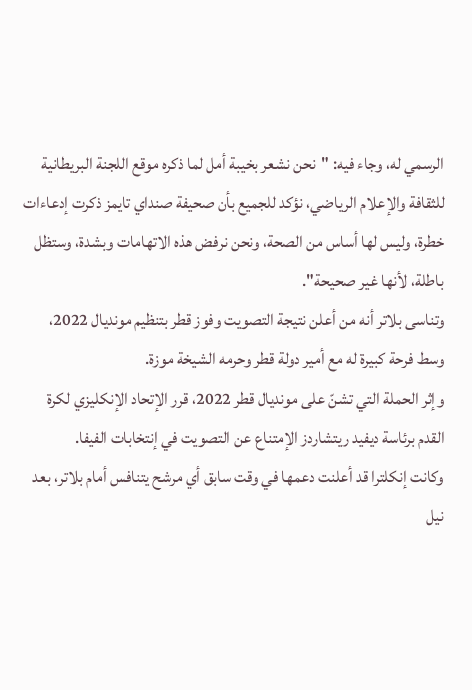الرسمي له، وجاء فيه: "نحن نشعر بخيبة أمل لما ذكره موقع اللجنة البريطانية للثقافة والإعلام الرياضي، نؤكد للجميع بأن صحيفة صنداي تايمز ذكرت إدعاءات خطرة، وليس لها أساس من الصحة، ونحن نرفض هذه الاتهامات وبشدة، وستظل باطلة، لأنها غير صحيحة".
وتناسى بلاتر أنه من أعلن نتيجة التصويت وفوز قطر بتنظيم مونديال 2022، وسط فرحة كبيرة له مع أمير دولة قطر وحرمه الشيخة موزة.
وإثر الحملة التي تشنّ على مونديال قطر 2022، قرر الإتحاد الإنكليزي لكرة القدم برئاسة ديفيد ريتشاردز الإمتناع عن التصويت في إنتخابات الفيفا.
وكانت إنكلترا قد أعلنت دعمها في وقت سابق أي مرشح يتنافس أمام بلاتر، بعد نيل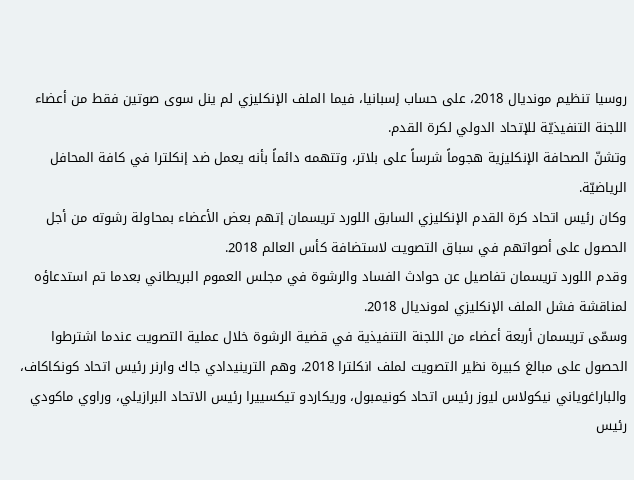روسيا تنظيم مونديال 2018، على حساب إسبانيا، فيما الملف الإنكليزي لم ينل سوى صوتين فقط من أعضاء اللجنة التنفيذيّة للإتحاد الدولي لكرة القدم.
وتشنّ الصحافة الإنكليزية هجوماً شرساً على بلاتر، وتتهمه دائماً بأنه يعمل ضد إنكلترا في كافة المحافل الرياضيّة.
وكان رئيس اتحاد كرة القدم الإنكليزي السابق اللورد تريسمان إتهم بعض الأعضاء بمحاولة رشوته من أجل الحصول على أصواتهم في سباق التصويت لاستضافة كأس العالم 2018.
وقدم اللورد تريسمان تفاصيل عن حوادث الفساد والرشوة في مجلس العموم البريطاني بعدما تم استدعاؤه لمناقشة فشل الملف الإنكليزي لمونديال 2018.
وسمّى تريسمان أربعة أعضاء من اللجنة التنفيذية في قضية الرشوة خلال عملية التصويت عندما اشترطوا الحصول على مبالغ كبيرة نظير التصويت لملف انكلترا 2018، وهم الترينيدادي جاك وارنر رئيس اتحاد كونكاكاف، والباراغوياني نيكولاس ليوز رئيس اتحاد كونيمبول، وريكاردو تيكسييرا رئيس الاتحاد البرازيلي، وراوي ماكودي رئيس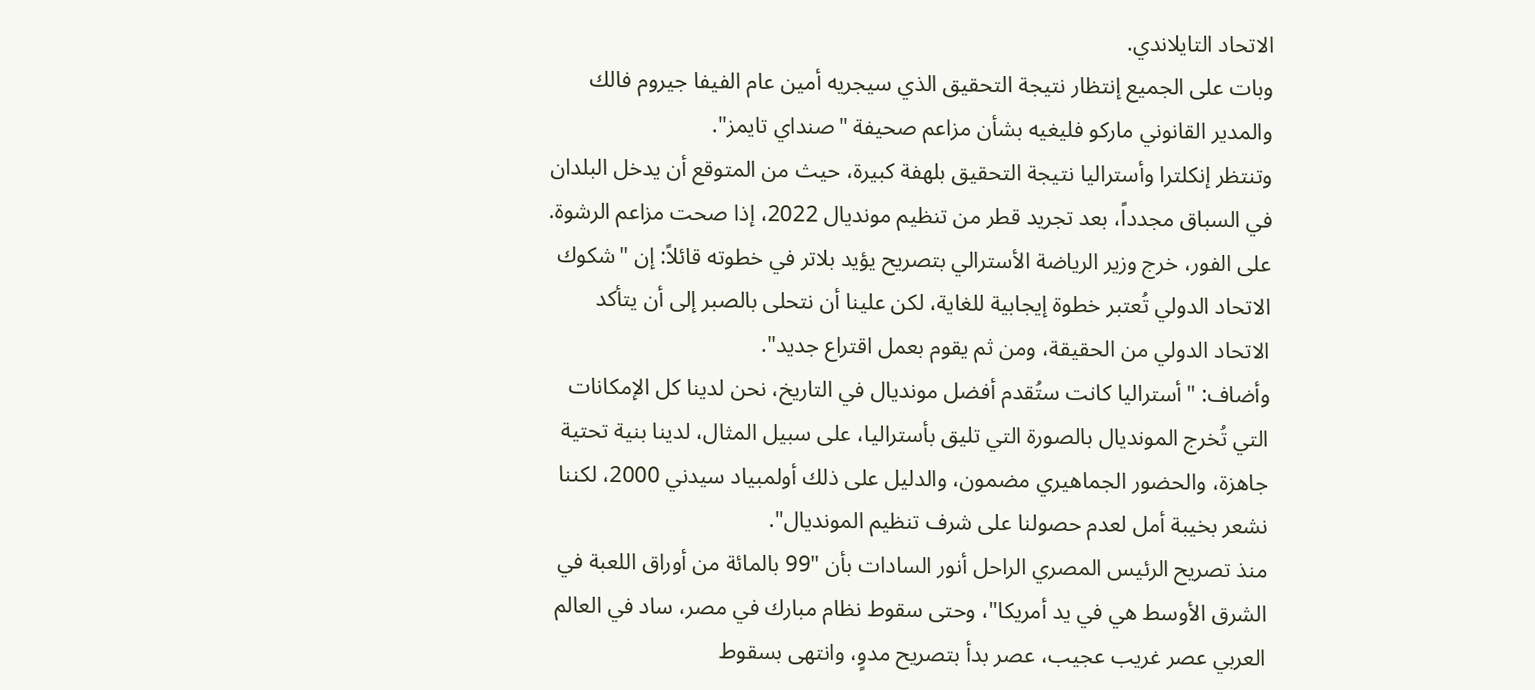الاتحاد التايلاندي.
وبات على الجميع إنتظار نتيجة التحقيق الذي سيجريه أمين عام الفيفا جيروم فالك والمدير القانوني ماركو فليغيه بشأن مزاعم صحيفة "صنداي تايمز".
وتنتظر إنكلترا وأستراليا نتيجة التحقيق بلهفة كبيرة، حيث من المتوقع أن يدخل البلدان في السباق مجدداً، بعد تجريد قطر من تنظيم مونديال 2022، إذا صحت مزاعم الرشوة.
على الفور، خرج وزير الرياضة الأسترالي بتصريح يؤيد بلاتر في خطوته قائلاً: إن "شكوك الاتحاد الدولي تُعتبر خطوة إيجابية للغاية، لكن علينا أن نتحلى بالصبر إلى أن يتأكد الاتحاد الدولي من الحقيقة، ومن ثم يقوم بعمل اقتراع جديد".
وأضاف: "أستراليا كانت ستُقدم أفضل مونديال في التاريخ، نحن لدينا كل الإمكانات التي تُخرج المونديال بالصورة التي تليق بأستراليا، على سبيل المثال، لدينا بنية تحتية جاهزة، والحضور الجماهيري مضمون، والدليل على ذلك أولمبياد سيدني 2000، لكننا نشعر بخيبة أمل لعدم حصولنا على شرف تنظيم المونديال".
منذ تصريح الرئيس المصري الراحل أنور السادات بأن "99 بالمائة من أوراق اللعبة في الشرق الأوسط هي في يد أمريكا"، وحتى سقوط نظام مبارك في مصر، ساد في العالم العربي عصر غريب عجيب، عصر بدأ بتصريح مدوٍ، وانتهى بسقوط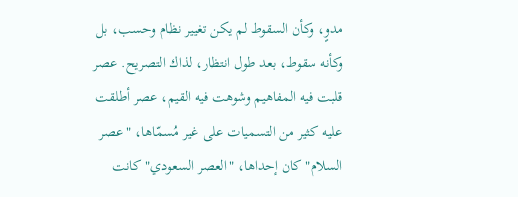مدوٍ، وكأن السقوط لم يكن تغيير نظام وحسب، بل وكأنه سقوط، بعد طول انتظار، لذاك التصريح. عصر قلبت فيه المفاهيم وشوهت فيه القيم، عصر أطلقت عليه كثير من التسميات على غير مُسمّاها، "عصر السلام" كان إحداها، "العصر السعودي" كانت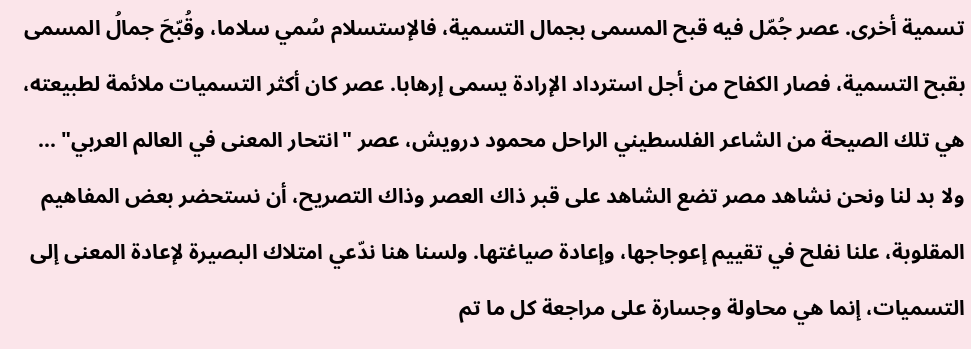تسمية أخرى. عصر جُمّل فيه قبح المسمى بجمال التسمية، فالإستسلام سُمي سلاما، وقُبّحَ جمالُ المسمى بقبح التسمية، فصار الكفاح من أجل استرداد الإرادة يسمى إرهابا. عصر كان أكثر التسميات ملائمة لطبيعته، هي تلك الصيحة من الشاعر الفلسطيني الراحل محمود درويش، عصر "انتحار المعنى في العالم العربي" ...
ولا بد لنا ونحن نشاهد مصر تضع الشاهد على قبر ذاك العصر وذاك التصريح، أن نستحضر بعض المفاهيم المقلوبة، علنا نفلح في تقييم إعوجاجها، وإعادة صياغتها. ولسنا هنا ندّعي امتلاك البصيرة لإعادة المعنى إلى التسميات، إنما هي محاولة وجسارة على مراجعة كل ما تم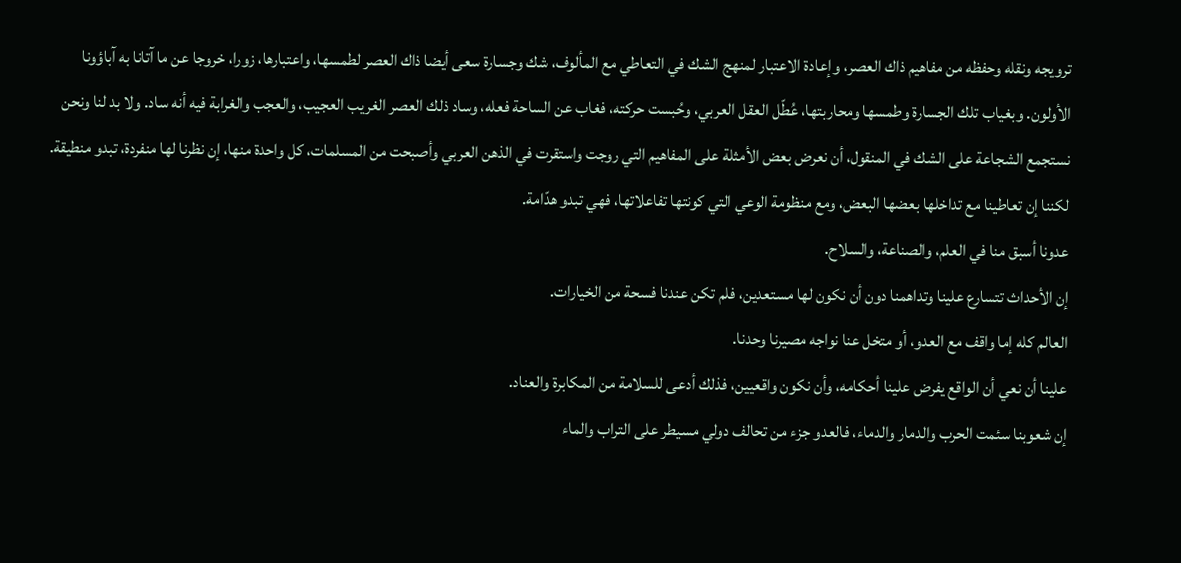ترويجه ونقله وحفظه من مفاهيم ذاك العصر، وإعادة الاعتبار لمنهج الشك في التعاطي مع المألوف، شك وجسارة سعى أيضا ذاك العصر لطمسها، واعتبارها، زورا، خروجا عن ما آتانا به آباؤونا الأولون. وبغياب تلك الجسارة وطمسها ومحاربتها، عُطّل العقل العربي، وحُبست حركته، فغاب عن الساحة فعله، وساد ذلك العصر الغريب العجيب، والعجب والغرابة فيه أنه ساد. ولا بد لنا ونحن نستجمع الشجاعة على الشك في المنقول، أن نعرض بعض الأمثلة على المفاهيم التي روجت واستقرت في الذهن العربي وأصبحت من المسلمات، كل واحدة منها، إن نظرنا لها منفردة، تبدو منطيقة. لكننا إن تعاطينا مع تداخلها بعضها البعض، ومع منظومة الوعي التي كونتها تفاعلاتها، فهي تبدو هدّامة.
عدونا أسبق منا في العلم، والصناعة، والسلاح.
إن الأحداث تتسارع علينا وتداهمنا دون أن نكون لها مستعدين، فلم تكن عندنا فسحة من الخيارات.
العالم كله إما واقف مع العدو، أو متخل عنا نواجه مصيرنا وحدنا.
علينا أن نعي أن الواقع يفرض علينا أحكامه، وأن نكون واقعيين، فذلك أدعى للسلامة من المكابرة والعناد.
إن شعوبنا سئمت الحرب والدمار والدماء، فالعدو جزء من تحالف دولي مسيطر على التراب والماء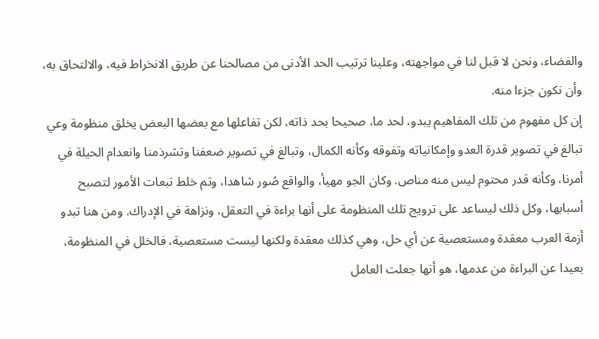والفضاء، ونحن لا قبل لنا في مواجهته، وعلينا ترتيب الحد الأدنى من مصالحنا عن طريق الانخراط فيه، والالتحاق به، وأن نكون جزءا منه.
إن كل مفهوم من تلك المفاهيم يبدو، لحد ما، صحيحا بحد ذاته، لكن تفاعلها مع بعضها البعض يخلق منظومة وعي تبالغ في تصوير قدرة العدو وإمكانياته وتفوقه وكأنه الكمال، وتبالغ في تصوير ضعفنا وتشرذمنا وانعدام الحيلة في أمرنا، وكأنه قدر محتوم ليس منه مناص. وكان الجو مهيأ، والواقع صُور شاهدا، وتم خلط تبعات الأمور لتصبح أسبابها، وكل ذلك ليساعد على ترويج تلك المنظومة على أنها براءة في التعقل، ونزاهة في الإدراك. ومن هنا تبدو أزمة العرب معقدة ومستعصية عن أي حل، وهي كذلك معقدة ولكنها ليست مستعصية، فالخلل في المنظومة، بعيدا عن البراءة من عدمها، هو أنها جعلت العامل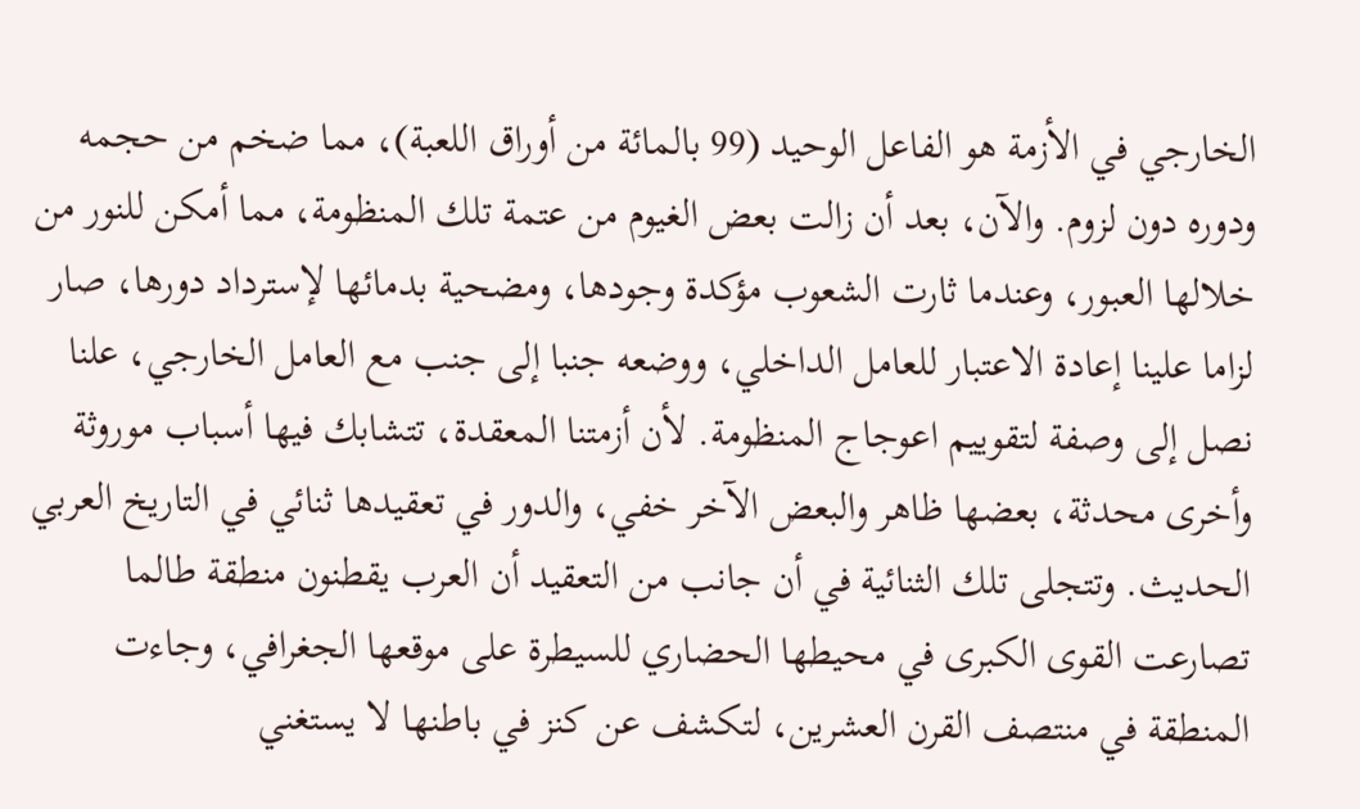الخارجي في الأزمة هو الفاعل الوحيد (99 بالمائة من أوراق اللعبة)، مما ضخم من حجمه ودوره دون لزوم. والآن، بعد أن زالت بعض الغيوم من عتمة تلك المنظومة، مما أمكن للنور من خلالها العبور، وعندما ثارت الشعوب مؤكدة وجودها، ومضحية بدمائها لإسترداد دورها، صار لزاما علينا إعادة الاعتبار للعامل الداخلي، ووضعه جنبا إلى جنب مع العامل الخارجي، علنا نصل إلى وصفة لتقوييم اعوجاج المنظومة. لأن أزمتنا المعقدة، تتشابك فيها أسباب موروثة وأخرى محدثة، بعضها ظاهر والبعض الآخر خفي، والدور في تعقيدها ثنائي في التاريخ العربي الحديث. وتتجلى تلك الثنائية في أن جانب من التعقيد أن العرب يقطنون منطقة طالما تصارعت القوى الكبرى في محيطها الحضاري للسيطرة على موقعها الجغرافي، وجاءت المنطقة في منتصف القرن العشرين، لتكشف عن كنز في باطنها لا يستغني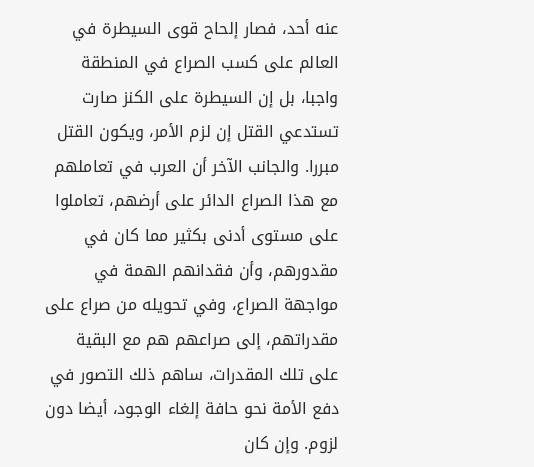عنه أحد، فصار إلحاح قوى السيطرة في العالم على كسب الصراع في المنطقة واجبا، بل إن السيطرة على الكنز صارت تستدعي القتل إن لزم الأمر، ويكون القتل مبررا. والجانب الآخر أن العرب في تعاملهم مع هذا الصراع الدائر على أرضهم، تعاملوا على مستوى أدنى بكثير مما كان في مقدورهم، وأن فقدانهم الهمة في مواجهة الصراع، وفي تحويله من صراع على مقدراتهم، إلى صراعهم هم مع البقية على تلك المقدرات، ساهم ذلك التصور في دفع الأمة نحو حافة إلغاء الوجود، أيضا دون لزوم. وإن كان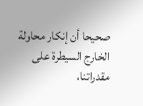صحيحا أن إنكار محاولة الخارج السيطرة على مقدراتنا،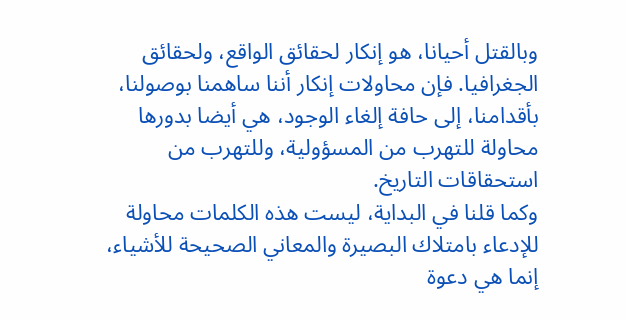وبالقتل أحيانا، هو إنكار لحقائق الواقع، ولحقائق الجغرافيا. فإن محاولات إنكار أننا ساهمنا بوصولنا، بأقدامنا، إلى حافة إلغاء الوجود، هي أيضا بدورها محاولة للتهرب من المسؤولية، وللتهرب من استحقاقات التاريخ.
وكما قلنا في البداية، ليست هذه الكلمات محاولة للإدعاء بامتلاك البصيرة والمعاني الصحيحة للأشياء، إنما هي دعوة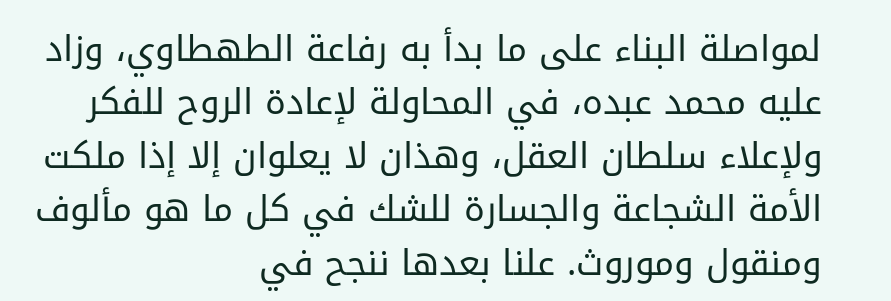لمواصلة البناء على ما بدأ به رفاعة الطهطاوي، وزاد عليه محمد عبده، في المحاولة لإعادة الروح للفكر ولإعلاء سلطان العقل، وهذان لا يعلوان إلا إذا ملكت الأمة الشجاعة والجسارة للشك في كل ما هو مألوف ومنقول وموروث. علنا بعدها ننجح في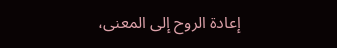إعادة الروح إلى المعنى،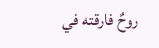روحٌ فارقته في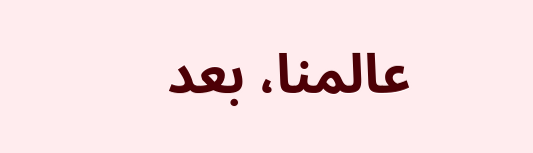عالمنا، بعد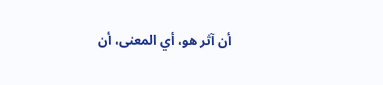أن آثر هو، أي المعنى، أن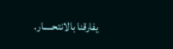يفارقنا بالانتحـــــار.